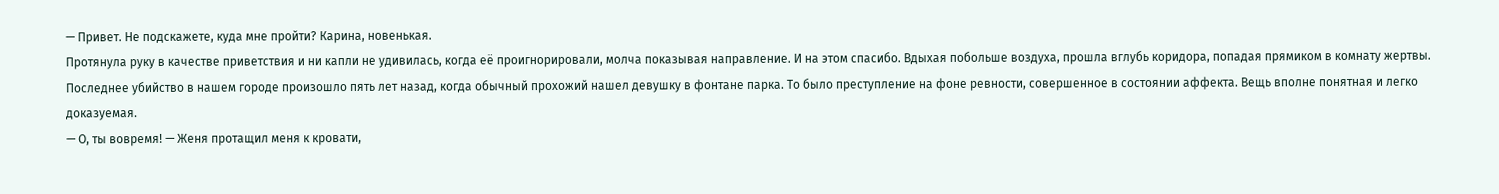— Привет. Не подскажете, куда мне пройти? Карина, новенькая.
Протянула руку в качестве приветствия и ни капли не удивилась, когда её проигнорировали, молча показывая направление. И на этом спасибо. Вдыхая побольше воздуха, прошла вглубь коридора, попадая прямиком в комнату жертвы. Последнее убийство в нашем городе произошло пять лет назад, когда обычный прохожий нашел девушку в фонтане парка. То было преступление на фоне ревности, совершенное в состоянии аффекта. Вещь вполне понятная и легко доказуемая.
— О, ты вовремя! — Женя протащил меня к кровати,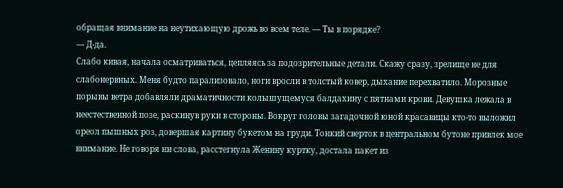обращая внимание на неутихающую дрожь во всем теле. — Ты в порядке?
— Д-да.
Слабо кивая, начала осматриваться, цепляясь за подозрительные детали. Скажу сразу, зрелище не для слабонервных. Меня будто парализовало, ноги вросли в толстый ковер, дыхание перехватило. Морозные порывы ветра добавляли драматичности колышущемуся балдахину с пятнами крови. Девушка лежала в неестественной позе, раскинув руки в стороны. Вокруг головы загадочной юной красавицы кто-то выложил ореол пышных роз, довершая картину букетом на груди. Тонкий сверток в центральном бутоне привлек мое внимание. Не говоря ни слова, расстегнула Женину куртку, достала пакет из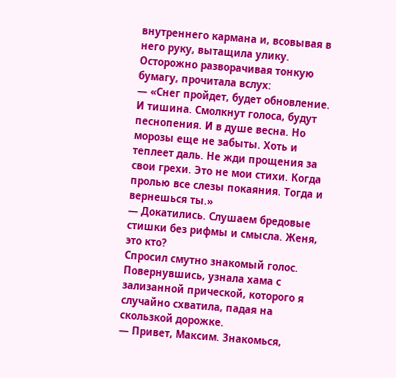внутреннего кармана и, всовывая в него руку, вытащила улику. Осторожно разворачивая тонкую бумагу, прочитала вслух:
— «Снег пройдет, будет обновление. И тишина. Смолкнут голоса, будут песнопения. И в душе весна. Но морозы еще не забыты. Хоть и теплеет даль. Не жди прощения за свои грехи. Это не мои стихи. Когда пролью все слезы покаяния. Тогда и вернешься ты.»
— Докатились. Слушаем бредовые стишки без рифмы и смысла. Женя, это кто?
Спросил смутно знакомый голос. Повернувшись, узнала хама с зализанной прической, которого я случайно схватила, падая на скользкой дорожке.
— Привет, Максим. Знакомься,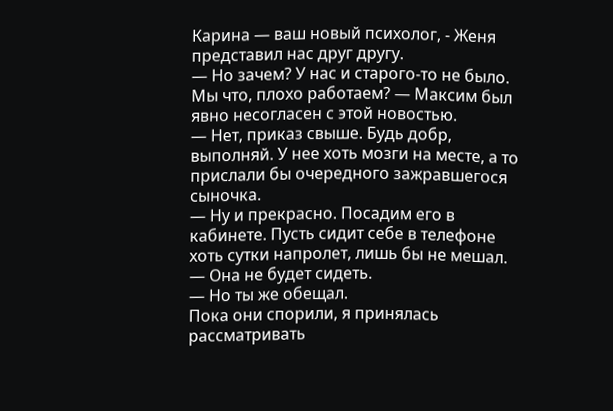Карина — ваш новый психолог, - Женя представил нас друг другу.
— Но зачем? У нас и старого-то не было. Мы что, плохо работаем? — Максим был явно несогласен с этой новостью.
— Нет, приказ свыше. Будь добр, выполняй. У нее хоть мозги на месте, а то прислали бы очередного зажравшегося сыночка.
— Ну и прекрасно. Посадим его в кабинете. Пусть сидит себе в телефоне хоть сутки напролет, лишь бы не мешал.
— Она не будет сидеть.
— Но ты же обещал.
Пока они спорили, я принялась рассматривать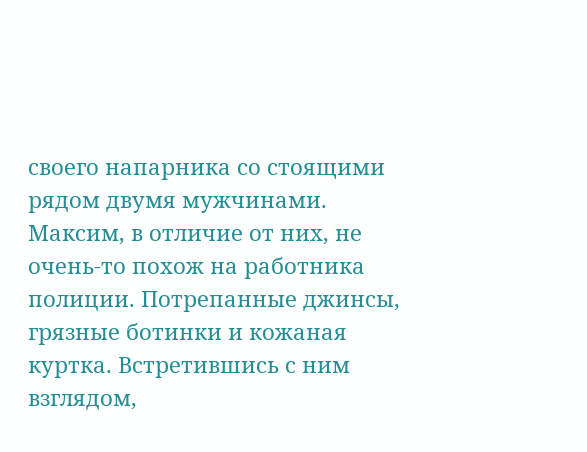своего напарника со стоящими рядом двумя мужчинами. Максим, в отличие от них, не очень-то похож на работника полиции. Потрепанные джинсы, грязные ботинки и кожаная куртка. Встретившись с ним взглядом,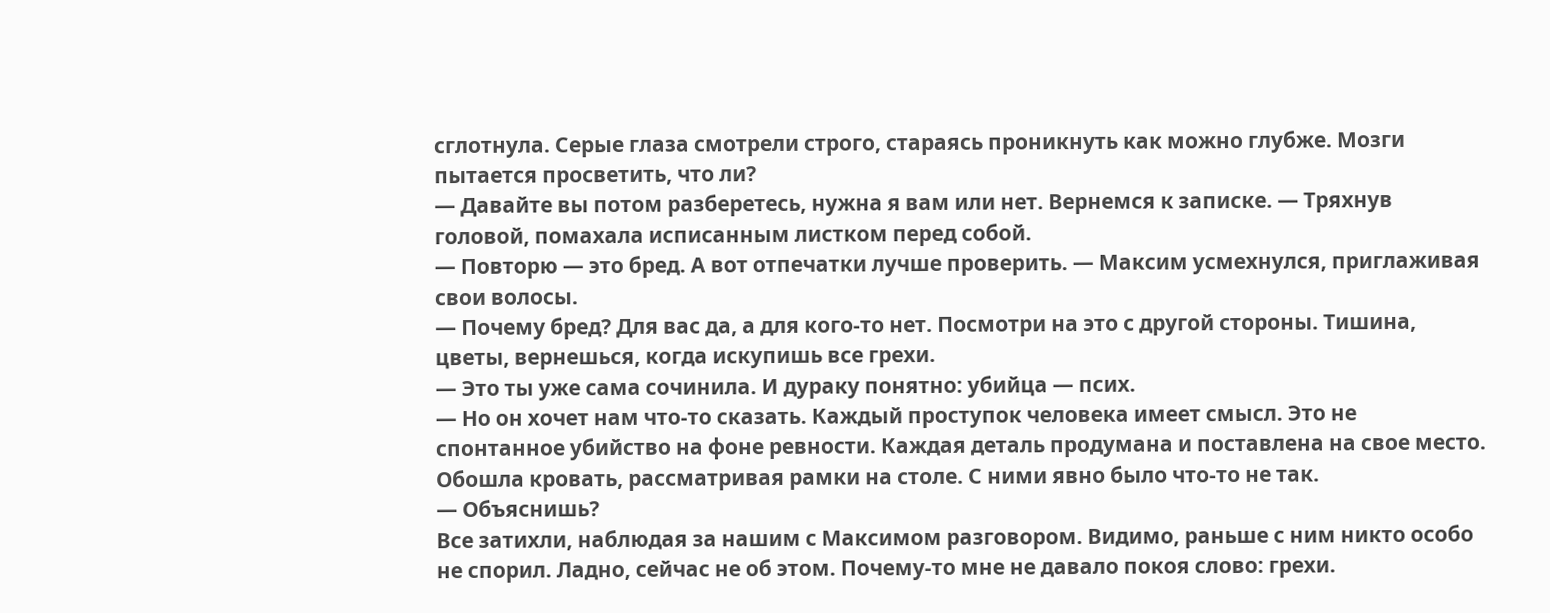сглотнула. Серые глаза смотрели строго, стараясь проникнуть как можно глубже. Мозги пытается просветить, что ли?
— Давайте вы потом разберетесь, нужна я вам или нет. Вернемся к записке. — Тряхнув головой, помахала исписанным листком перед собой.
— Повторю — это бред. А вот отпечатки лучше проверить. — Максим усмехнулся, приглаживая свои волосы.
— Почему бред? Для вас да, а для кого-то нет. Посмотри на это с другой стороны. Тишина, цветы, вернешься, когда искупишь все грехи.
— Это ты уже сама сочинила. И дураку понятно: убийца — псих.
— Но он хочет нам что-то сказать. Каждый проступок человека имеет смысл. Это не спонтанное убийство на фоне ревности. Каждая деталь продумана и поставлена на свое место. Обошла кровать, рассматривая рамки на столе. С ними явно было что-то не так.
— Объяснишь?
Все затихли, наблюдая за нашим с Максимом разговором. Видимо, раньше с ним никто особо не спорил. Ладно, сейчас не об этом. Почему-то мне не давало покоя слово: грехи.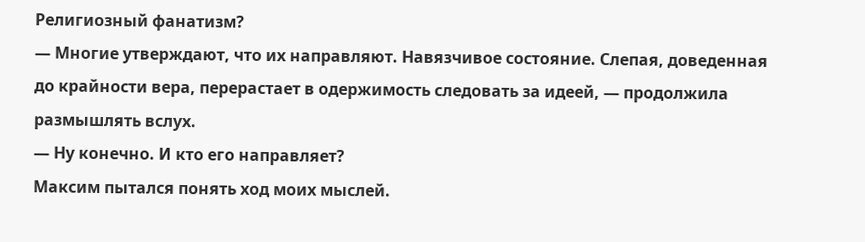Религиозный фанатизм?
— Многие утверждают, что их направляют. Навязчивое состояние. Слепая, доведенная до крайности вера, перерастает в одержимость следовать за идеей, — продолжила размышлять вслух.
— Ну конечно. И кто его направляет?
Максим пытался понять ход моих мыслей.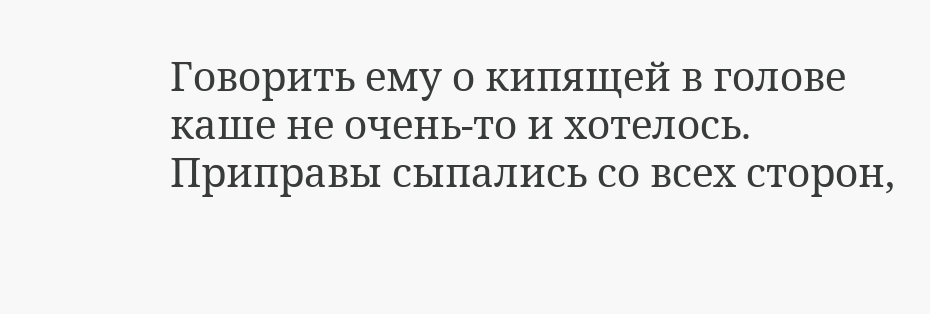Говорить ему о кипящей в голове каше не очень-то и хотелось. Приправы сыпались со всех сторон,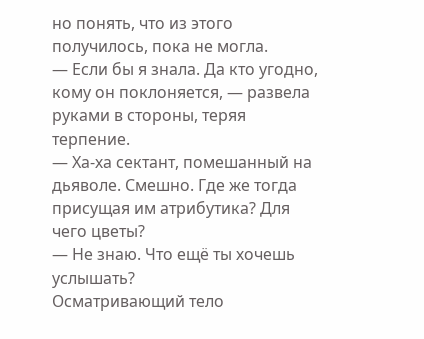но понять, что из этого получилось, пока не могла.
— Если бы я знала. Да кто угодно, кому он поклоняется, — развела руками в стороны, теряя терпение.
— Ха-ха сектант, помешанный на дьяволе. Смешно. Где же тогда присущая им атрибутика? Для чего цветы?
— Не знаю. Что ещё ты хочешь услышать?
Осматривающий тело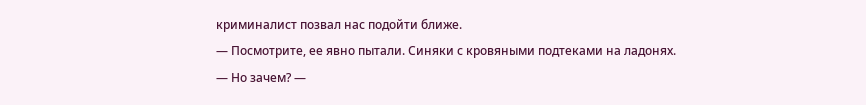криминалист позвал нас подойти ближе.
— Посмотрите, ее явно пытали. Синяки с кровяными подтеками на ладонях.
— Но зачем? —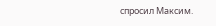спросил Максим.